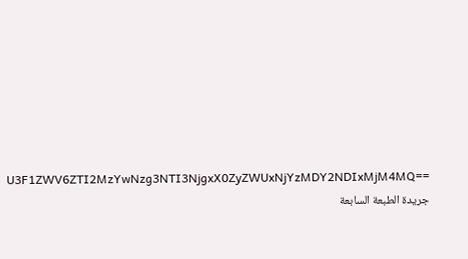U3F1ZWV6ZTI2MzYwNzg3NTI3NjgxX0ZyZWUxNjYzMDY2NDIxMjM4MQ==
جريدة الطبعة السابعة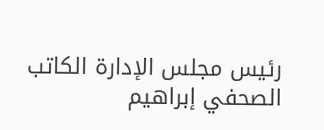رئيس مجلس الإدارة الكاتب الصحفي إبراهيم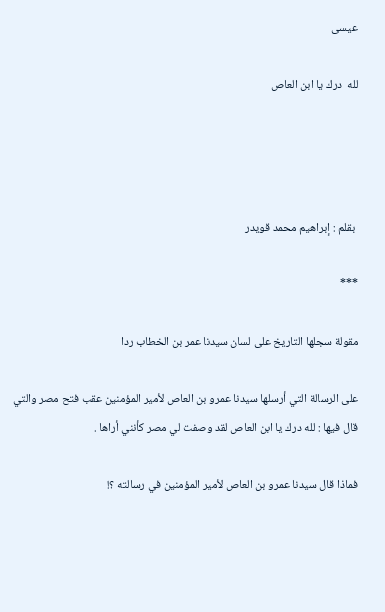عيسى

لله  درك يا ابن العاص




 بقلم : إبراهيم محمد قويدر

***

مقولة سجلها التاريخ على لسان سيدنا عمر بن الخطاب ردا

على الرسالة التي أرسلها سيدنا عمرو بن العاص لأمير المؤمنين عقب فتح مصر والتي قال فيها : لله درك يا ابن العاص لقد وصفت لي مصر كأنني أراها .

فماذا قال سيدنا عمرو بن العاص لأمير المؤمنين في رسالته ؟!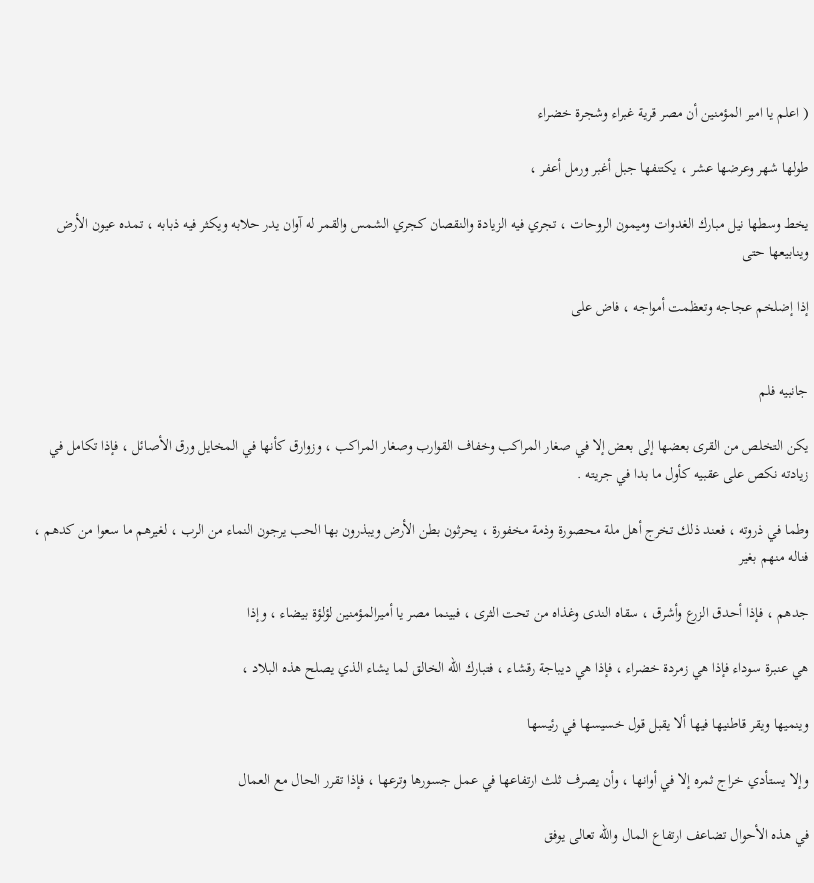( اعلم يا امير المؤمنين أن مصر قرية غبراء وشجرة خضراء

طولها شهر وعرضها عشر ، يكتنفها جبل أغبر ورمل أعفر ،

يخط وسطها نيل مبارك الغدوات وميمون الروحات ، تجري فيه الزيادة والنقصان كجري الشمس والقمر له آوان يدر حلابه ويكثر فيه ذبابه ، تمده عيون الأرض وينابيعها حتى

إذا إضلخم عجاجه وتعظمت أمواجه ، فاض على


جانبيه فلم

يكن التخلص من القرى بعضها إلى بعض إلا في صغار المراكب وخفاف القوارب وصغار المراكب ، وزوارق كأنها في المخايل ورق الأصائل ، فإذا تكامل في زيادته نكص على عقبيه كأول ما بدا في جريته .

وطما في ذروته ، فعند ذلك تخرج أهل ملة محصورة وذمة مخفورة ، يحرثون بطن الأرض ويبذرون بها الحب يرجون النماء من الرب ، لغيرهم ما سعوا من كدهم ، فناله منهم بغير

جدهم ، فإذا أحدق الزرع وأشرق ، سقاه الندى وغذاه من تحت الثرى ، فبينما مصر يا أميرالمؤمنين لؤلؤة بيضاء ، وإذا

هي عنبرة سوداء فإذا هي زمردة خضراء ، فإذا هي ديباجة رقشاء ، فتبارك الله الخالق لما يشاء الذي يصلح هذه البلاد ،

وينميها ويقر قاطنيها فيها ألا يقبل قول خسيسها في رئيسها

وإلا يستأدي خراج ثمره إلا في أوانها ، وأن يصرف ثلث ارتفاعها في عمل جسورها وترعها ، فإذا تقرر الحال مع العمال

في هذه الأحوال تضاعف ارتفاع المال والله تعالى يوفق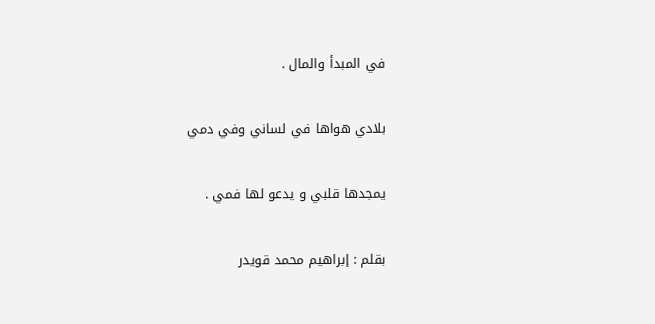في المبدأ والمال .

بلادي هواها في لساني وفي دمي

يمجدها قلبي و يدعو لها فمي .

بقلم : إبراهيم محمد قويدر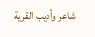شاعر وأديب القرية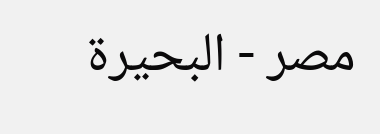مصر - البحيرة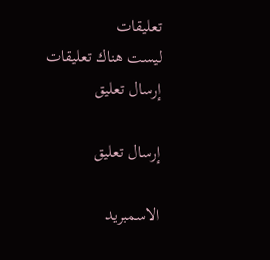تعليقات
ليست هناك تعليقات
إرسال تعليق

إرسال تعليق

الاسمبريد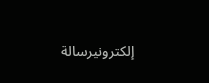إلكترونيرسالة